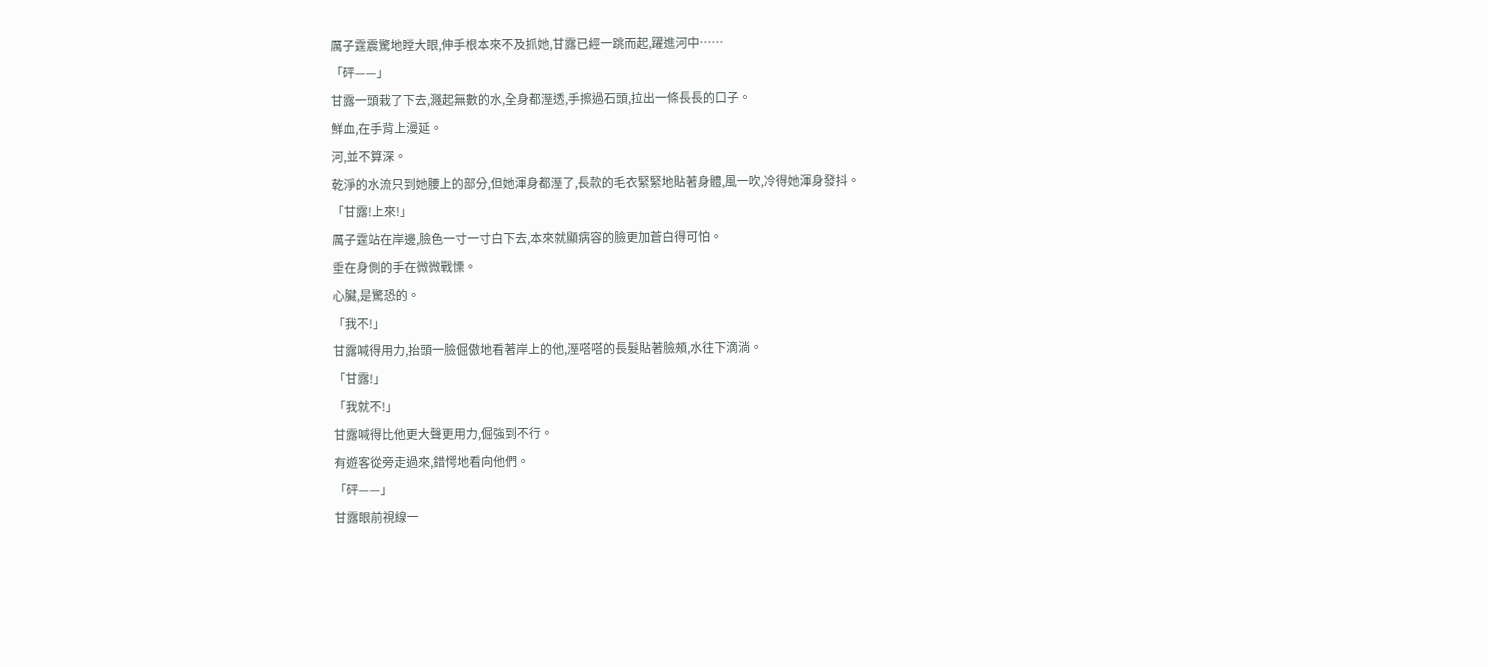厲子霆震驚地瞠大眼,伸手根本來不及抓她,甘露已經一跳而起,躍進河中……
「砰——」
甘露一頭栽了下去,濺起無數的水,全身都溼透,手擦過石頭,拉出一條長長的口子。
鮮血,在手背上漫延。
河,並不算深。
乾淨的水流只到她腰上的部分,但她渾身都溼了,長款的毛衣緊緊地貼著身體,風一吹,冷得她渾身發抖。
「甘露!上來!」
厲子霆站在岸邊,臉色一寸一寸白下去,本來就顯病容的臉更加蒼白得可怕。
垂在身側的手在微微戰慄。
心臟,是驚恐的。
「我不!」
甘露喊得用力,抬頭一臉倔傲地看著岸上的他,溼嗒嗒的長髮貼著臉頰,水往下滴淌。
「甘露!」
「我就不!」
甘露喊得比他更大聲更用力,倔強到不行。
有遊客從旁走過來,錯愕地看向他們。
「砰——」
甘露眼前視線一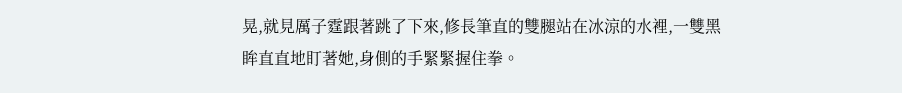晃,就見厲子霆跟著跳了下來,修長筆直的雙腿站在冰涼的水裡,一雙黑眸直直地盯著她,身側的手緊緊握住拳。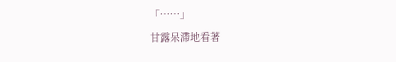「……」
甘露呆滯地看著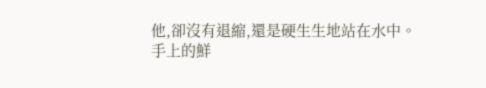他,卻沒有退縮,還是硬生生地站在水中。
手上的鮮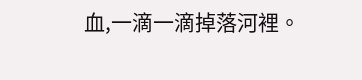血,一滴一滴掉落河裡。